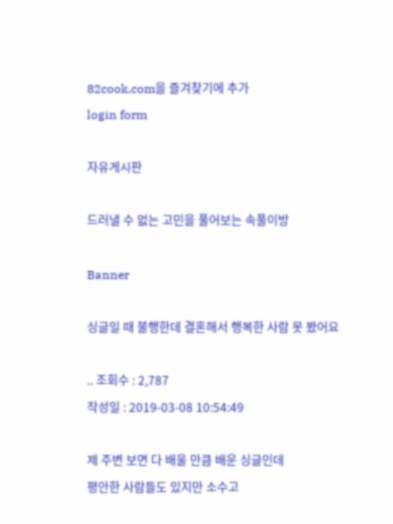82cook.com을 즐겨찾기에 추가
login form

자유게시판

드러낼 수 없는 고민을 풀어보는 속풀이방

Banner

싱글일 때 불행한데 결혼해서 행복한 사람 못 봤어요

.. 조회수 : 2,787
작성일 : 2019-03-08 10:54:49

제 주변 보면 다 배울 만큼 배운 싱글인데
평안한 사람들도 있지만 소수고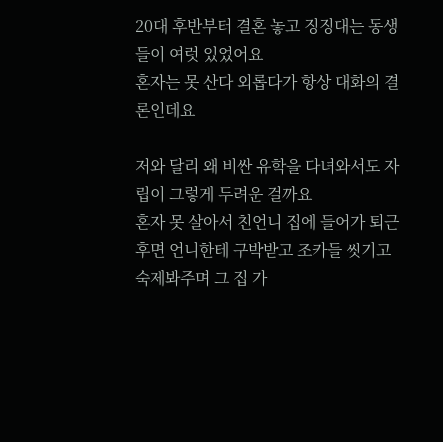20대 후반부터 결혼 놓고 징징대는 동생들이 여럿 있었어요
혼자는 못 산다 외롭다가 항상 대화의 결론인데요

저와 달리 왜 비싼 유학을 다녀와서도 자립이 그렇게 두려운 걸까요
혼자 못 살아서 친언니 집에 들어가 퇴근 후면 언니한테 구박받고 조카들 씻기고 숙제봐주며 그 집 가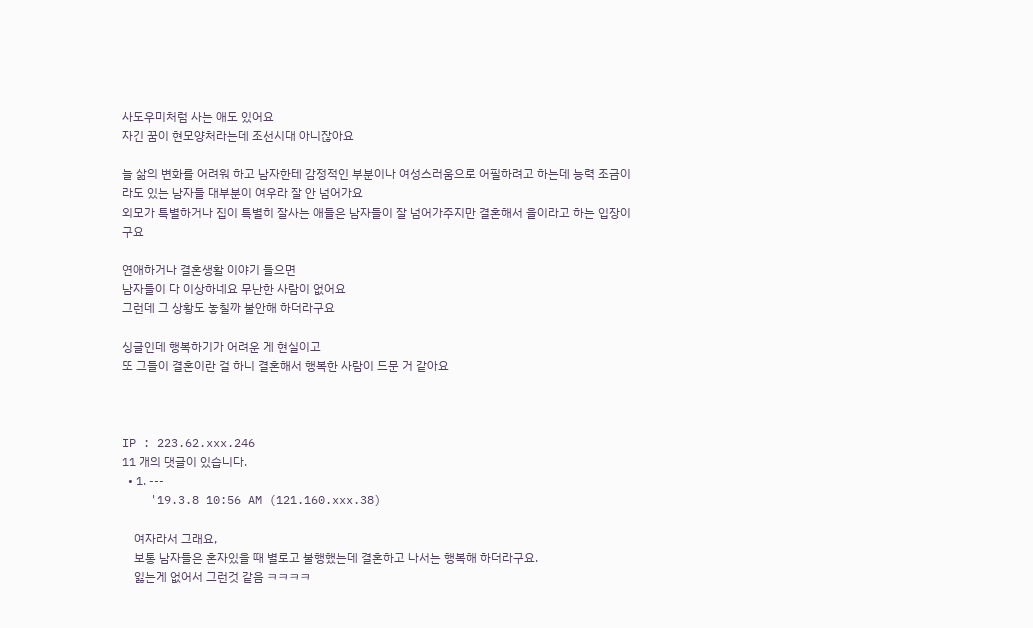사도우미처럼 사는 애도 있어요
자긴 꿈이 현모양처라는데 조선시대 아니잖아요

늘 삶의 변화를 어려워 하고 남자한테 감정적인 부분이나 여성스러움으로 어필하려고 하는데 능력 조금이라도 있는 남자들 대부분이 여우라 잘 안 넘어가요
외모가 특별하거나 집이 특별히 잘사는 애들은 남자들이 잘 넘어가주지만 결혼해서 을이라고 하는 입장이구요

연애하거나 결혼생활 이야기 들으면
남자들이 다 이상하네요 무난한 사람이 없어요
그런데 그 상황도 놓칠까 불안해 하더라구요

싱글인데 행복하기가 어려운 게 현실이고
또 그들이 결혼이란 걸 하니 결혼해서 행복한 사람이 드문 거 같아요



IP : 223.62.xxx.246
11 개의 댓글이 있습니다.
  • 1. ---
    '19.3.8 10:56 AM (121.160.xxx.38)

    여자라서 그래요,
    보통 남자들은 혼자있을 때 별로고 불행했는데 결혼하고 나서는 행복해 하더라구요.
    잃는게 없어서 그런것 같음 ㅋㅋㅋㅋ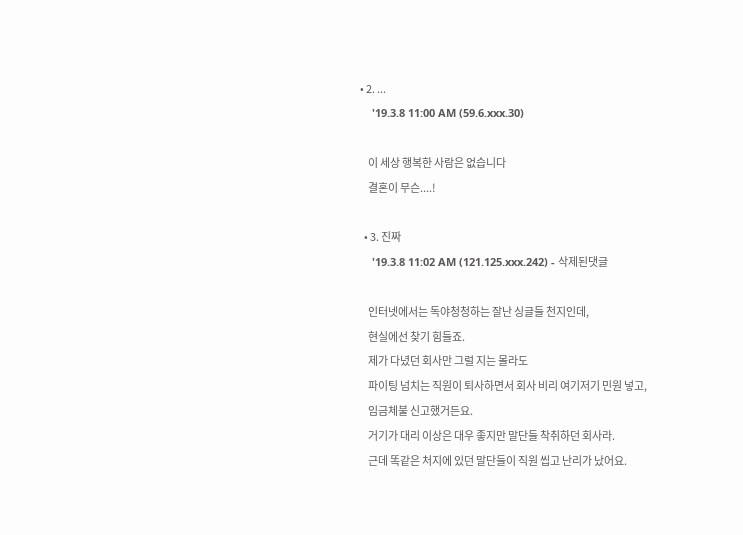• 2. ...
    '19.3.8 11:00 AM (59.6.xxx.30)

    이 세상 행복한 사람은 없습니다
    결혼이 무슨....!

  • 3. 진짜
    '19.3.8 11:02 AM (121.125.xxx.242) - 삭제된댓글

    인터넷에서는 독야청청하는 잘난 싱글들 천지인데,
    현실에선 찾기 힘들죠.
    제가 다녔던 회사만 그럴 지는 몰라도
    파이팅 넘치는 직원이 퇴사하면서 회사 비리 여기저기 민원 넣고,
    임금체불 신고했거든요.
    거기가 대리 이상은 대우 좋지만 말단들 착취하던 회사라.
    근데 똑같은 처지에 있던 말단들이 직원 씹고 난리가 났어요.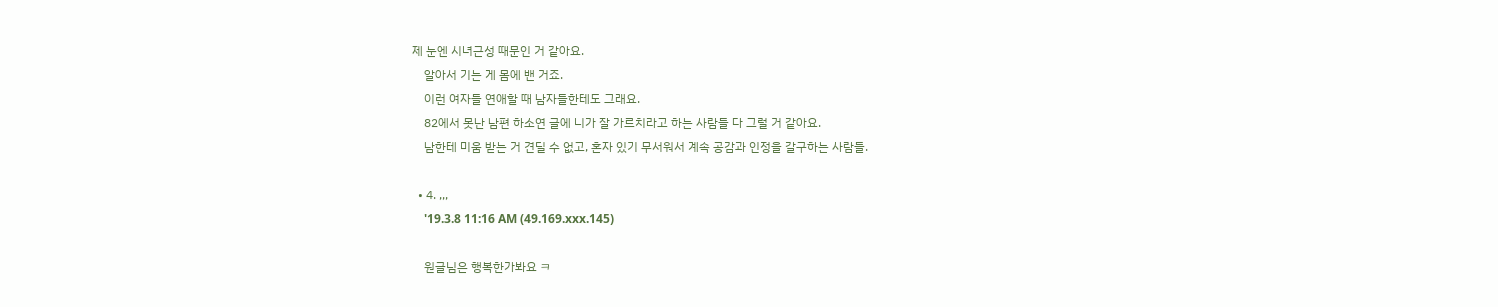제 눈엔 시녀근성 때문인 거 같아요.
    알아서 기는 게 몸에 밴 거죠.
    이런 여자들 연애할 때 남자들한테도 그래요.
    82에서 못난 남편 하소연 글에 니가 잘 가르치라고 하는 사람들 다 그럴 거 같아요.
    남한테 미움 받는 거 견딜 수 없고, 혼자 있기 무서워서 계속 공감과 인정을 갈구하는 사람들.

  • 4. ,,,
    '19.3.8 11:16 AM (49.169.xxx.145)

    원글님은 행복한가봐요 ㅋ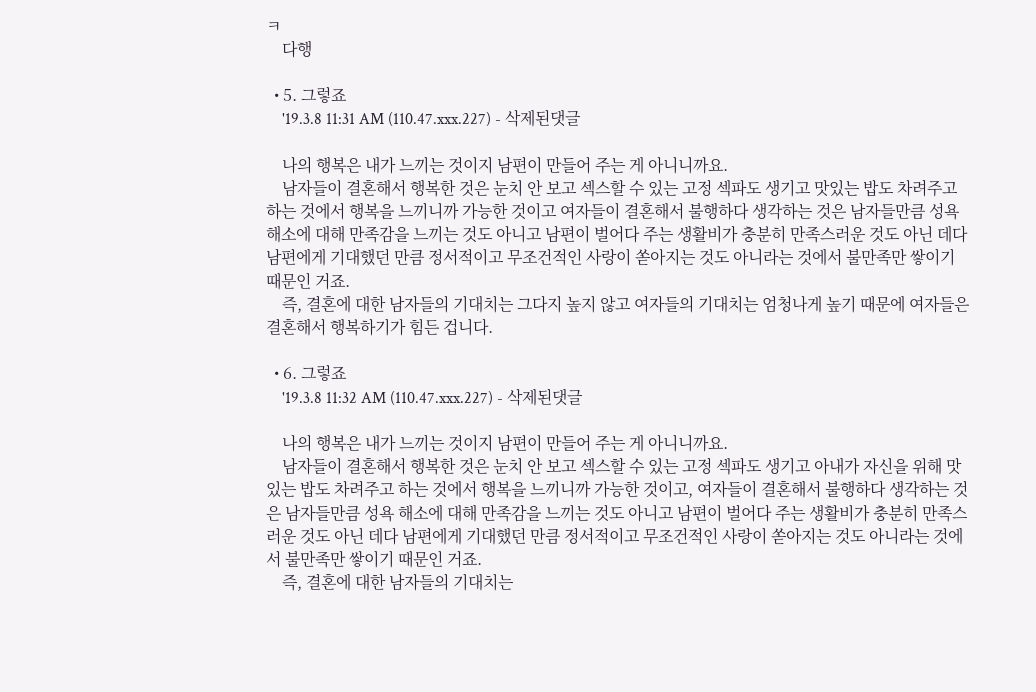ㅋ
    다행

  • 5. 그렇죠
    '19.3.8 11:31 AM (110.47.xxx.227) - 삭제된댓글

    나의 행복은 내가 느끼는 것이지 남편이 만들어 주는 게 아니니까요.
    남자들이 결혼해서 행복한 것은 눈치 안 보고 섹스할 수 있는 고정 섹파도 생기고 맛있는 밥도 차려주고 하는 것에서 행복을 느끼니까 가능한 것이고 여자들이 결혼해서 불행하다 생각하는 것은 남자들만큼 성욕 해소에 대해 만족감을 느끼는 것도 아니고 남편이 벌어다 주는 생활비가 충분히 만족스러운 것도 아닌 데다 남편에게 기대했던 만큼 정서적이고 무조건적인 사랑이 쏟아지는 것도 아니라는 것에서 불만족만 쌓이기 때문인 거죠.
    즉, 결혼에 대한 남자들의 기대치는 그다지 높지 않고 여자들의 기대치는 엄청나게 높기 때문에 여자들은 결혼해서 행복하기가 힘든 겁니다.

  • 6. 그렇죠
    '19.3.8 11:32 AM (110.47.xxx.227) - 삭제된댓글

    나의 행복은 내가 느끼는 것이지 남편이 만들어 주는 게 아니니까요.
    남자들이 결혼해서 행복한 것은 눈치 안 보고 섹스할 수 있는 고정 섹파도 생기고 아내가 자신을 위해 맛있는 밥도 차려주고 하는 것에서 행복을 느끼니까 가능한 것이고, 여자들이 결혼해서 불행하다 생각하는 것은 남자들만큼 성욕 해소에 대해 만족감을 느끼는 것도 아니고 남편이 벌어다 주는 생활비가 충분히 만족스러운 것도 아닌 데다 남편에게 기대했던 만큼 정서적이고 무조건적인 사랑이 쏟아지는 것도 아니라는 것에서 불만족만 쌓이기 때문인 거죠.
    즉, 결혼에 대한 남자들의 기대치는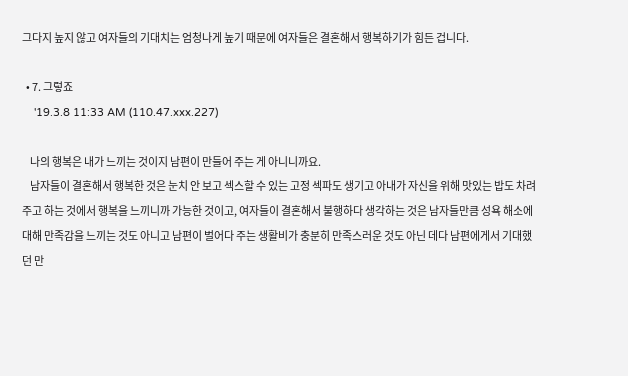그다지 높지 않고 여자들의 기대치는 엄청나게 높기 때문에 여자들은 결혼해서 행복하기가 힘든 겁니다.

  • 7. 그렇죠
    '19.3.8 11:33 AM (110.47.xxx.227)

    나의 행복은 내가 느끼는 것이지 남편이 만들어 주는 게 아니니까요.
    남자들이 결혼해서 행복한 것은 눈치 안 보고 섹스할 수 있는 고정 섹파도 생기고 아내가 자신을 위해 맛있는 밥도 차려주고 하는 것에서 행복을 느끼니까 가능한 것이고, 여자들이 결혼해서 불행하다 생각하는 것은 남자들만큼 성욕 해소에 대해 만족감을 느끼는 것도 아니고 남편이 벌어다 주는 생활비가 충분히 만족스러운 것도 아닌 데다 남편에게서 기대했던 만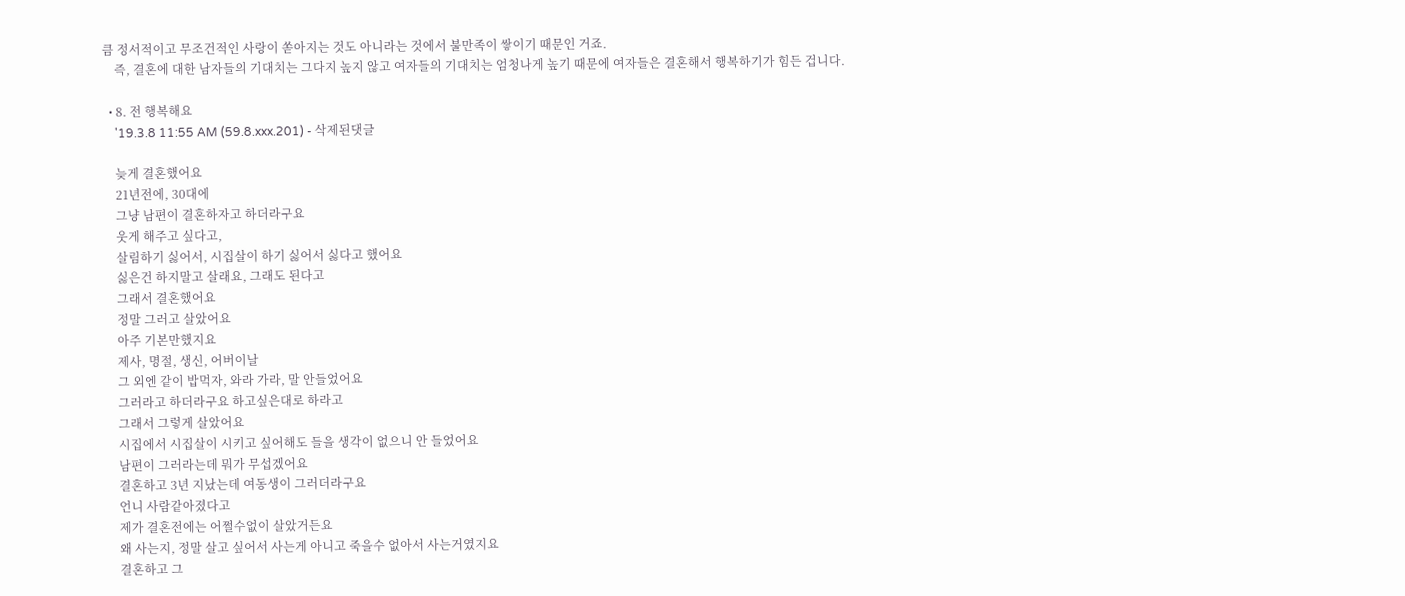큼 정서적이고 무조건적인 사랑이 쏟아지는 것도 아니라는 것에서 불만족이 쌓이기 때문인 거죠.
    즉, 결혼에 대한 남자들의 기대치는 그다지 높지 않고 여자들의 기대치는 엄청나게 높기 때문에 여자들은 결혼해서 행복하기가 힘든 겁니다.

  • 8. 전 행복해요
    '19.3.8 11:55 AM (59.8.xxx.201) - 삭제된댓글

    늦게 결혼했어요
    21년전에, 30대에
    그냥 남편이 결혼하자고 하더라구요
    웃게 해주고 싶다고,
    살림하기 싫어서, 시집살이 하기 싫어서 싫다고 했어요
    싫은건 하지말고 살래요, 그래도 된다고
    그래서 결혼했어요
    정말 그러고 살았어요
    아주 기본만했지요
    제사, 명절, 생신, 어버이날
    그 외엔 같이 밥먹자, 와라 가라, 말 안들었어요
    그러라고 하더라구요 하고싶은대로 하라고
    그래서 그렇게 살았어요
    시집에서 시집살이 시키고 싶어해도 들을 생각이 없으니 안 들었어요
    남편이 그러라는데 뭐가 무섭겠어요
    결혼하고 3년 지났는데 여동생이 그러더라구요
    언니 사람같아졌다고
    제가 결혼전에는 어쩔수없이 살았거든요
    왜 사는지, 정말 살고 싶어서 사는게 아니고 죽을수 없아서 사는거였지요
    결혼하고 그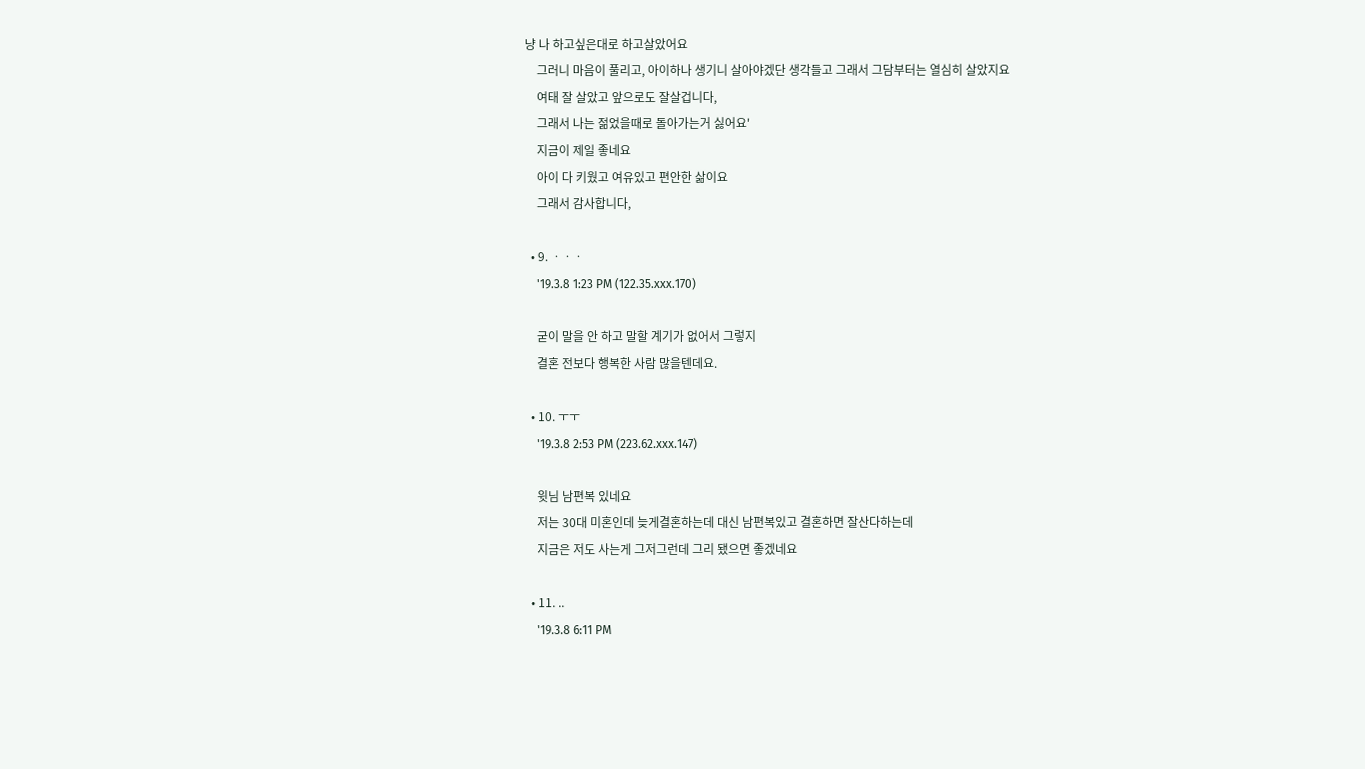냥 나 하고싶은대로 하고살았어요
    그러니 마음이 풀리고, 아이하나 생기니 살아야겠단 생각들고 그래서 그담부터는 열심히 살았지요
    여태 잘 살았고 앞으로도 잘살겁니다,
    그래서 나는 젊었을때로 돌아가는거 싫어요'
    지금이 제일 좋네요
    아이 다 키웠고 여유있고 편안한 삶이요
    그래서 감사합니다,

  • 9. ㆍㆍㆍ
    '19.3.8 1:23 PM (122.35.xxx.170)

    굳이 말을 안 하고 말할 계기가 없어서 그렇지
    결혼 전보다 행복한 사람 많을텐데요.

  • 10. ㅜㅜ
    '19.3.8 2:53 PM (223.62.xxx.147)

    윗님 남편복 있네요
    저는 30대 미혼인데 늦게결혼하는데 대신 남편복있고 결혼하면 잘산다하는데
    지금은 저도 사는게 그저그런데 그리 됐으면 좋겠네요

  • 11. ..
    '19.3.8 6:11 PM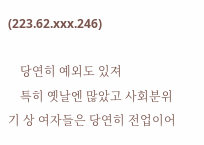(223.62.xxx.246)

    당연히 예외도 있져
    특히 옛날엔 많았고 사회분위기 상 여자들은 당연히 전업이어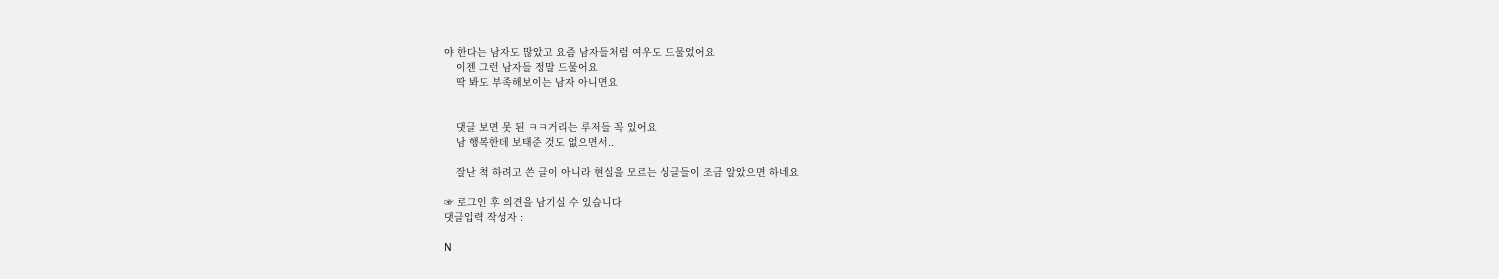야 한다는 남자도 많았고 요즘 남자들처럼 여우도 드물었어요
    이젠 그런 남자들 정말 드물어요
    딱 봐도 부족해보이는 남자 아니면요


    댓글 보면 못 된 ㅋㅋ거리는 루저들 꼭 있어요
    남 행복한데 보태준 것도 없으면서..

    잘난 척 하려고 쓴 글이 아니라 현실을 모르는 싱글들이 조금 알았으면 하네요

☞ 로그인 후 의견을 남기실 수 있습니다
댓글입력 작성자 :

N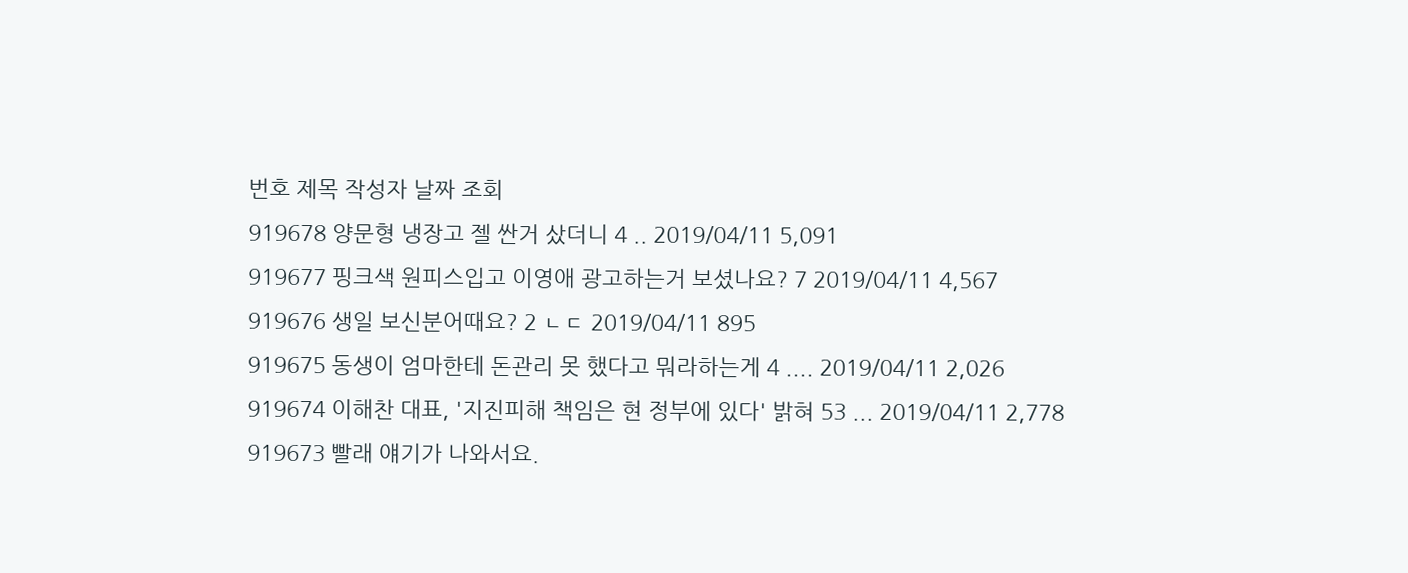번호 제목 작성자 날짜 조회
919678 양문형 냉장고 젤 싼거 샀더니 4 .. 2019/04/11 5,091
919677 핑크색 원피스입고 이영애 광고하는거 보셨나요? 7 2019/04/11 4,567
919676 생일 보신분어때요? 2 ㄴㄷ 2019/04/11 895
919675 동생이 엄마한테 돈관리 못 했다고 뭐라하는게 4 .... 2019/04/11 2,026
919674 이해찬 대표, '지진피해 책임은 현 정부에 있다' 밝혀 53 ... 2019/04/11 2,778
919673 빨래 얘기가 나와서요.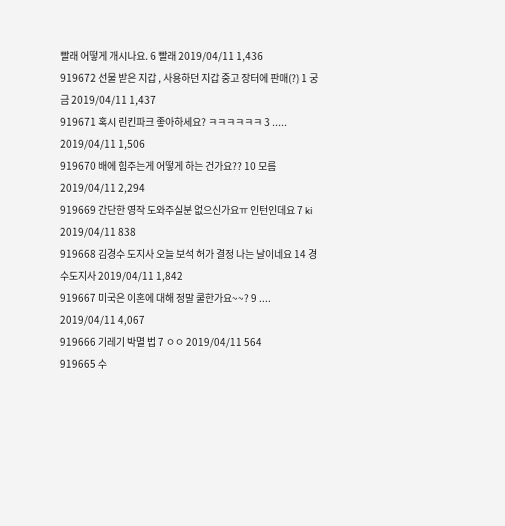빨래 어떻게 개시나요. 6 빨래 2019/04/11 1,436
919672 선물 받은 지갑 , 사용하던 지갑 중고 장터에 판매(?) 1 궁금 2019/04/11 1,437
919671 혹시 린킨파크 좋아하세요? ㅋㅋㅋㅋㅋㅋ 3 ..... 2019/04/11 1,506
919670 배에 힘주는게 어떻게 하는 건가요?? 10 모름 2019/04/11 2,294
919669 간단한 영작 도와주실분 없으신가요ㅠ 인턴인데요 7 ki 2019/04/11 838
919668 김경수 도지사 오늘 보석 허가 결정 나는 날이네요 14 경수도지사 2019/04/11 1,842
919667 미국은 이혼에 대해 정말 쿨한가요~~? 9 .... 2019/04/11 4,067
919666 기레기 박멸 법 7 ㅇㅇ 2019/04/11 564
919665 수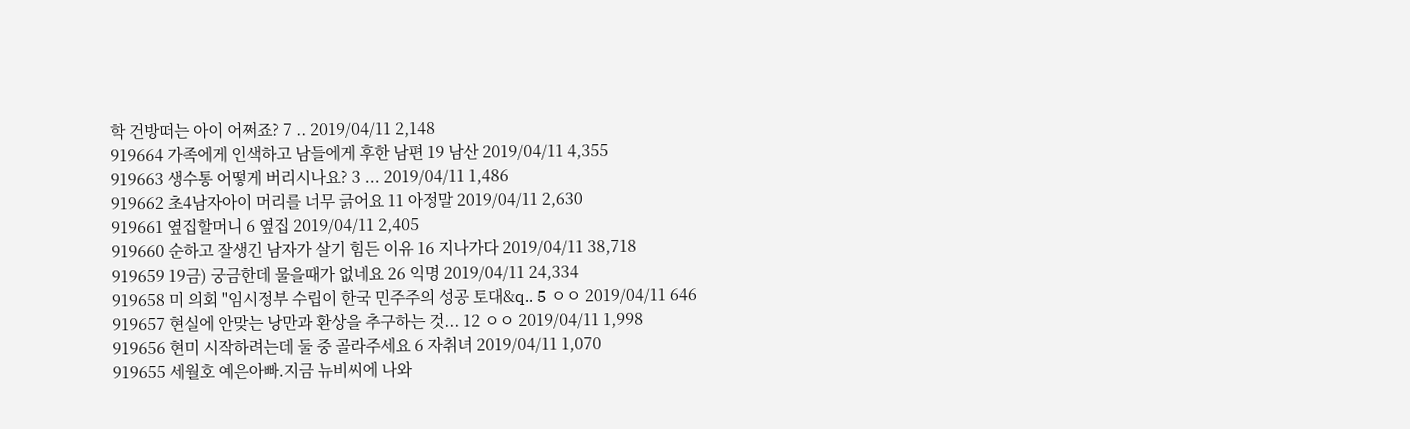학 건방떠는 아이 어쩌죠? 7 .. 2019/04/11 2,148
919664 가족에게 인색하고 남들에게 후한 남편 19 남산 2019/04/11 4,355
919663 생수통 어떻게 버리시나요? 3 ... 2019/04/11 1,486
919662 초4남자아이 머리를 너무 긁어요 11 아정말 2019/04/11 2,630
919661 옆집할머니 6 옆집 2019/04/11 2,405
919660 순하고 잘생긴 남자가 살기 힘든 이유 16 지나가다 2019/04/11 38,718
919659 19금) 궁금한데 물을때가 없네요 26 익명 2019/04/11 24,334
919658 미 의회 "임시정부 수립이 한국 민주주의 성공 토대&q.. 5 ㅇㅇ 2019/04/11 646
919657 현실에 안맞는 낭만과 환상을 추구하는 것... 12 ㅇㅇ 2019/04/11 1,998
919656 현미 시작하려는데 둘 중 골라주세요 6 자취녀 2019/04/11 1,070
919655 세월호 예은아빠.지금 뉴비씨에 나와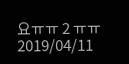요ㅠㅠ 2 ㅠㅠ 2019/04/11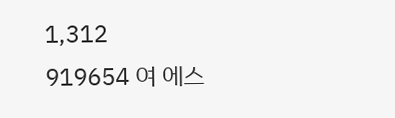1,312
919654 여 에스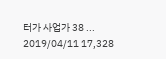터가 사업가 38 ... 2019/04/11 17,328